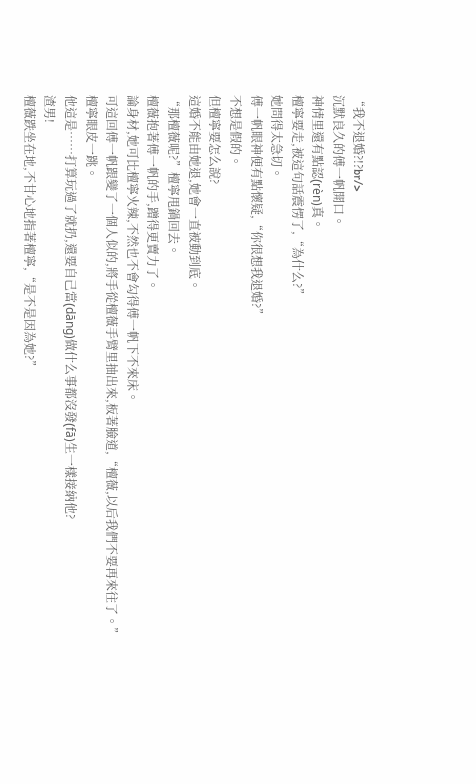“我不退婚?!?br/>
沉默良久的傅一帆開口。
神情里還有點認(rèn)真。
檀寧要走,被這句話震愣了,“為什么?”
她問得太急切。
傅一帆眼神便有點懷疑,“你很想我退婚?”
不想是假的。
但檀寧要怎么說?
這婚不能由她退,她會一直被動到底。
“那檀薇呢?”檀寧甩鍋回去。
檀薇抱著傅一帆的手,蹭得更賣力了。
論身材,她可比檀寧火辣,不然也不會勾得傅一帆下不來床。
可這回傅一帆跟變了一個人似的,將手從檀薇手臂里抽出來,板著臉道,“檀薇,以后我們不要再來往了。”
檀寧眼皮一跳。
他這是……打算玩過了就扔,還要自己當(dāng)做什么事都沒發(fā)生一樣接納他?
渣男!
檀薇跌坐在地,不甘心地指著檀寧,“是不是因為她?”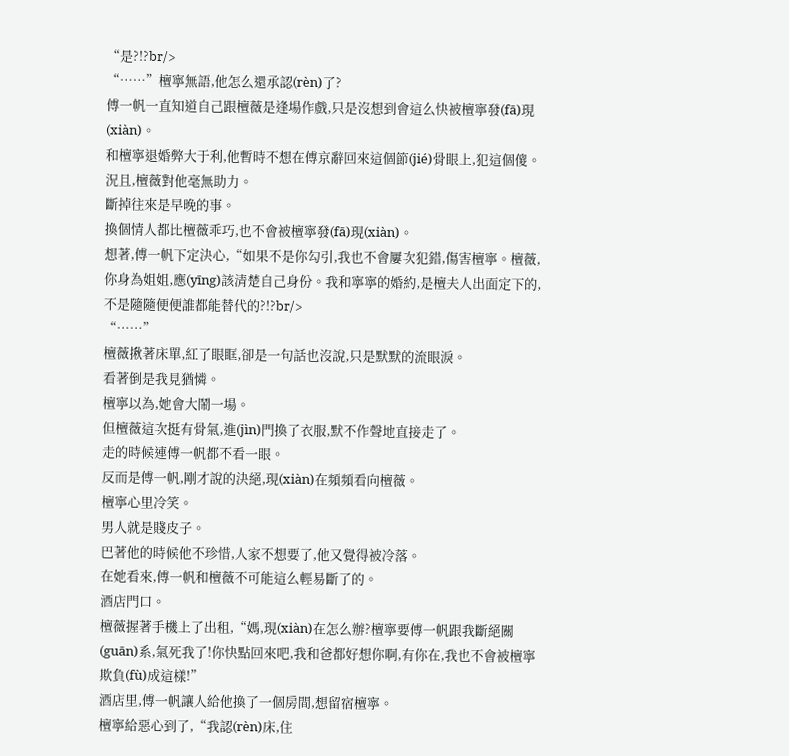“是?!?br/>
“……”檀寧無語,他怎么還承認(rèn)了?
傅一帆一直知道自己跟檀薇是逢場作戲,只是沒想到會這么快被檀寧發(fā)現(xiàn)。
和檀寧退婚弊大于利,他暫時不想在傅京辭回來這個節(jié)骨眼上,犯這個傻。
況且,檀薇對他毫無助力。
斷掉往來是早晚的事。
換個情人都比檀薇乖巧,也不會被檀寧發(fā)現(xiàn)。
想著,傅一帆下定決心,“如果不是你勾引,我也不會屢次犯錯,傷害檀寧。檀薇,你身為姐姐,應(yīng)該清楚自己身份。我和寧寧的婚約,是檀夫人出面定下的,不是隨隨便便誰都能替代的?!?br/>
“……”
檀薇揪著床單,紅了眼眶,卻是一句話也沒說,只是默默的流眼淚。
看著倒是我見猶憐。
檀寧以為,她會大鬧一場。
但檀薇這次挺有骨氣,進(jìn)門換了衣服,默不作聲地直接走了。
走的時候連傅一帆都不看一眼。
反而是傅一帆,剛才說的決絕,現(xiàn)在頻頻看向檀薇。
檀寧心里冷笑。
男人就是賤皮子。
巴著他的時候他不珍惜,人家不想要了,他又覺得被冷落。
在她看來,傅一帆和檀薇不可能這么輕易斷了的。
酒店門口。
檀薇握著手機上了出租,“媽,現(xiàn)在怎么辦?檀寧要傅一帆跟我斷絕關(guān)系,氣死我了!你快點回來吧,我和爸都好想你啊,有你在,我也不會被檀寧欺負(fù)成這樣!”
酒店里,傅一帆讓人給他換了一個房間,想留宿檀寧。
檀寧給惡心到了,“我認(rèn)床,住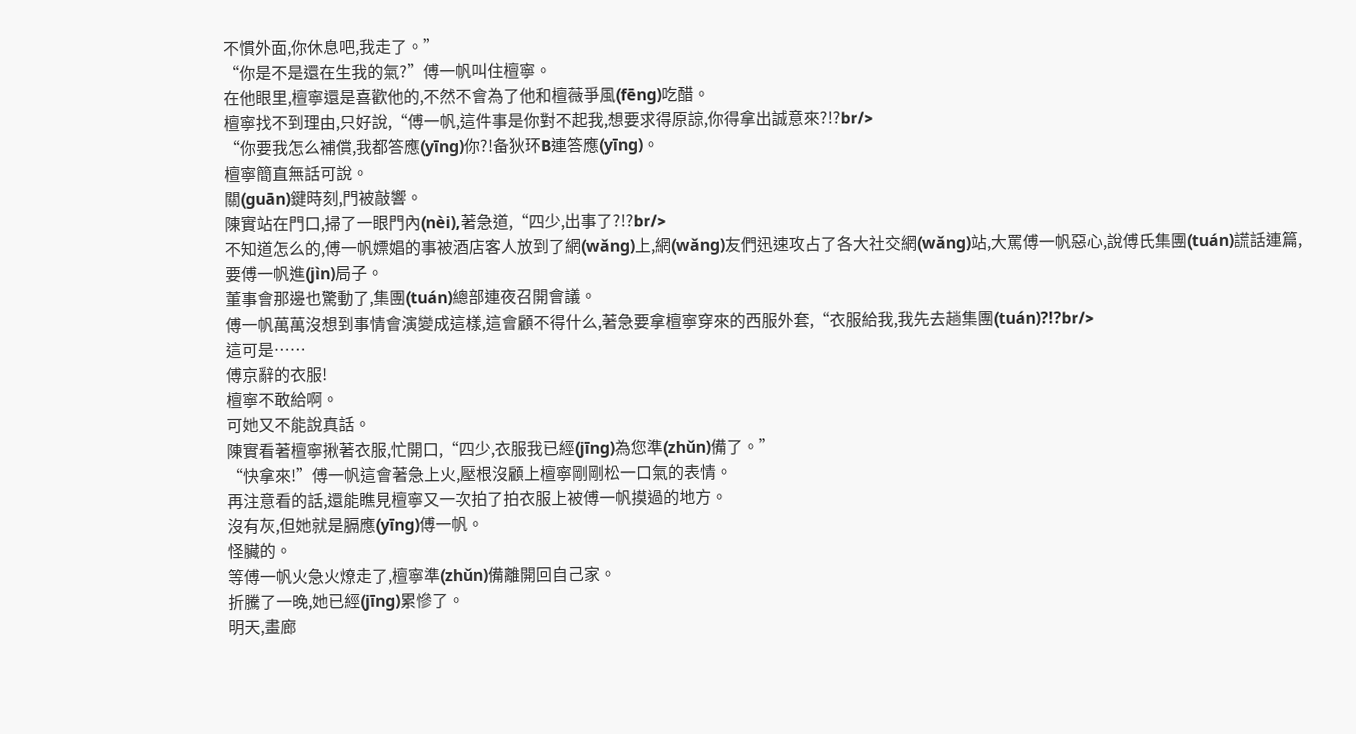不慣外面,你休息吧,我走了。”
“你是不是還在生我的氣?”傅一帆叫住檀寧。
在他眼里,檀寧還是喜歡他的,不然不會為了他和檀薇爭風(fēng)吃醋。
檀寧找不到理由,只好說,“傅一帆,這件事是你對不起我,想要求得原諒,你得拿出誠意來?!?br/>
“你要我怎么補償,我都答應(yīng)你?!备狄环B連答應(yīng)。
檀寧簡直無話可說。
關(guān)鍵時刻,門被敲響。
陳實站在門口,掃了一眼門內(nèi),著急道,“四少,出事了?!?br/>
不知道怎么的,傅一帆嫖娼的事被酒店客人放到了網(wǎng)上,網(wǎng)友們迅速攻占了各大社交網(wǎng)站,大罵傅一帆惡心,說傅氏集團(tuán)謊話連篇,要傅一帆進(jìn)局子。
董事會那邊也驚動了,集團(tuán)總部連夜召開會議。
傅一帆萬萬沒想到事情會演變成這樣,這會顧不得什么,著急要拿檀寧穿來的西服外套,“衣服給我,我先去趟集團(tuán)?!?br/>
這可是……
傅京辭的衣服!
檀寧不敢給啊。
可她又不能說真話。
陳實看著檀寧揪著衣服,忙開口,“四少,衣服我已經(jīng)為您準(zhǔn)備了。”
“快拿來!”傅一帆這會著急上火,壓根沒顧上檀寧剛剛松一口氣的表情。
再注意看的話,還能瞧見檀寧又一次拍了拍衣服上被傅一帆摸過的地方。
沒有灰,但她就是膈應(yīng)傅一帆。
怪臟的。
等傅一帆火急火燎走了,檀寧準(zhǔn)備離開回自己家。
折騰了一晚,她已經(jīng)累慘了。
明天,畫廊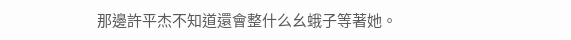那邊許平杰不知道還會整什么幺蛾子等著她。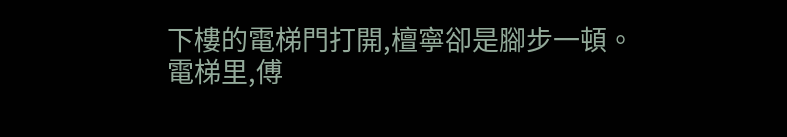下樓的電梯門打開,檀寧卻是腳步一頓。
電梯里,傅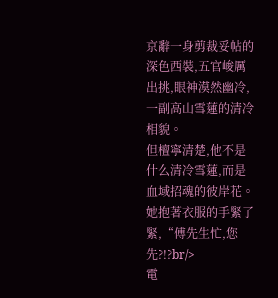京辭一身剪裁妥帖的深色西裝,五官峻厲出挑,眼神漠然幽冷,一副高山雪蓮的清冷相貌。
但檀寧清楚,他不是什么清冷雪蓮,而是血域招魂的彼岸花。
她抱著衣服的手緊了緊,“傅先生忙,您先?!?br/>
電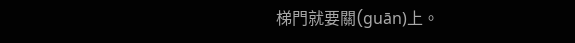梯門就要關(guān)上。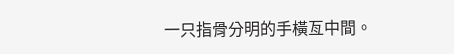一只指骨分明的手橫亙中間。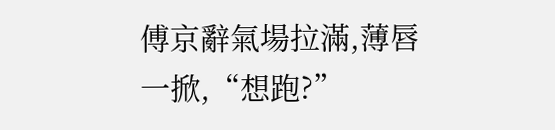傅京辭氣場拉滿,薄唇一掀,“想跑?”